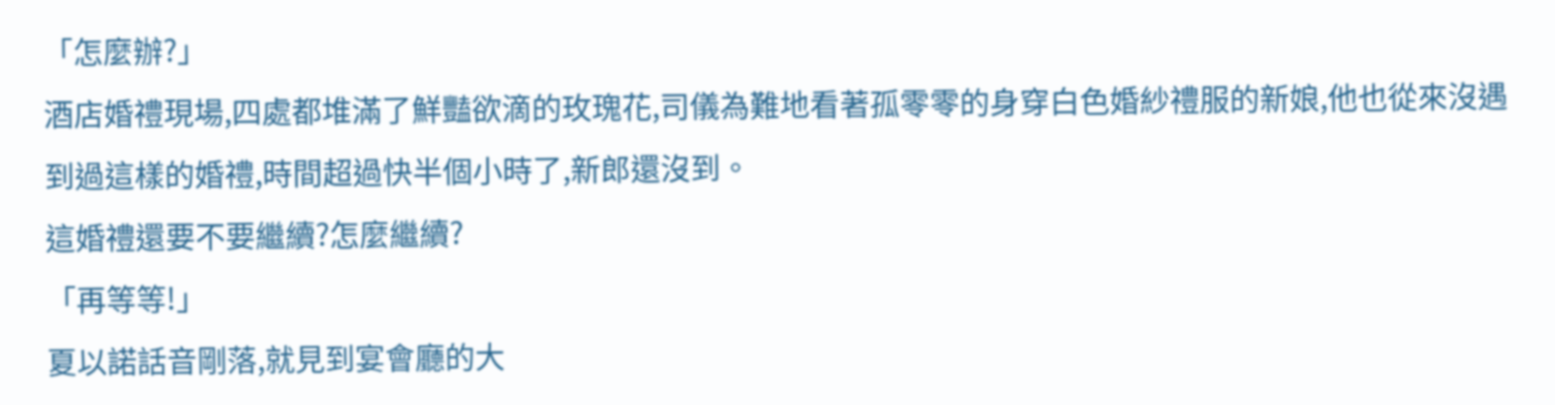「怎麼辦?」
酒店婚禮現場,四處都堆滿了鮮豔欲滴的玫瑰花,司儀為難地看著孤零零的身穿白色婚紗禮服的新娘,他也從來沒遇到過這樣的婚禮,時間超過快半個小時了,新郎還沒到。
這婚禮還要不要繼續?怎麼繼續?
「再等等!」
夏以諾話音剛落,就見到宴會廳的大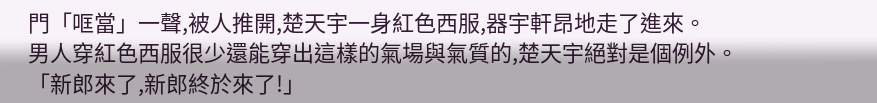門「哐當」一聲,被人推開,楚天宇一身紅色西服,器宇軒昂地走了進來。
男人穿紅色西服很少還能穿出這樣的氣場與氣質的,楚天宇絕對是個例外。
「新郎來了,新郎終於來了!」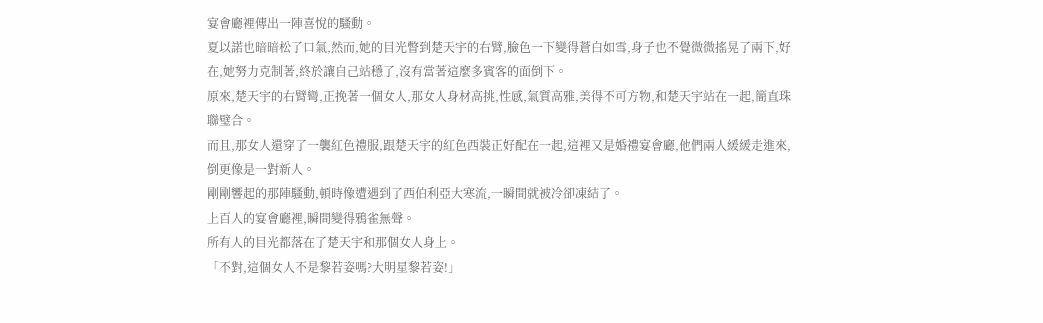宴會廳裡傳出一陣喜悅的騷動。
夏以諾也暗暗松了口氣,然而,她的目光瞥到楚天宇的右臂,臉色一下變得蒼白如雪,身子也不覺微微搖晃了兩下,好在,她努力克制著,終於讓自己站穩了,沒有當著這麼多賓客的面倒下。
原來,楚天宇的右臂彎,正挽著一個女人,那女人身材高挑,性感,氣質高雅,美得不可方物,和楚天宇站在一起,簡直珠聯璧合。
而且,那女人還穿了一襲紅色禮服,跟楚天宇的紅色西裝正好配在一起,這裡又是婚禮宴會廳,他們兩人緩緩走進來,倒更像是一對新人。
剛剛響起的那陣騷動,頓時像遭遇到了西伯利亞大寒流,一瞬間就被冷卻凍結了。
上百人的宴會廳裡,瞬間變得鴉雀無聲。
所有人的目光都落在了楚天宇和那個女人身上。
「不對,這個女人不是黎若姿嗎?大明星黎若姿!」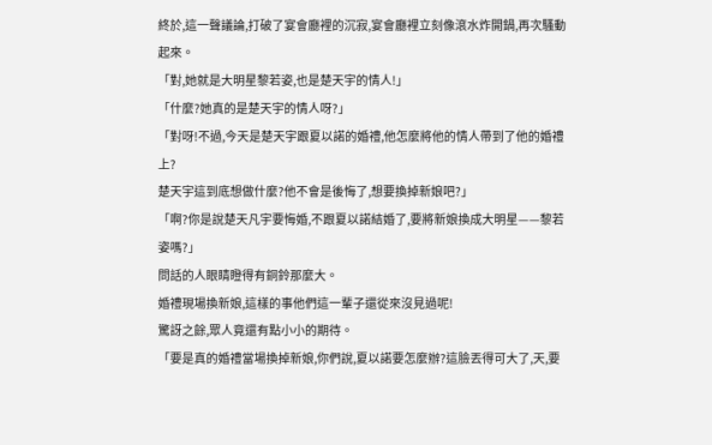終於,這一聲議論,打破了宴會廳裡的沉寂,宴會廳裡立刻像滾水炸開鍋,再次騷動起來。
「對,她就是大明星黎若姿,也是楚天宇的情人!」
「什麼?她真的是楚天宇的情人呀?」
「對呀!不過,今天是楚天宇跟夏以諾的婚禮,他怎麼將他的情人帶到了他的婚禮上?
楚天宇這到底想做什麼?他不會是後悔了,想要換掉新娘吧?」
「啊?你是說楚天凡宇要悔婚,不跟夏以諾結婚了,要將新娘換成大明星——黎若姿嗎?」
問話的人眼睛瞪得有銅鈴那麼大。
婚禮現場換新娘,這樣的事他們這一輩子還從來沒見過呢!
驚訝之餘,眾人竟還有點小小的期待。
「要是真的婚禮當場換掉新娘,你們說,夏以諾要怎麼辦?這臉丟得可大了,天,要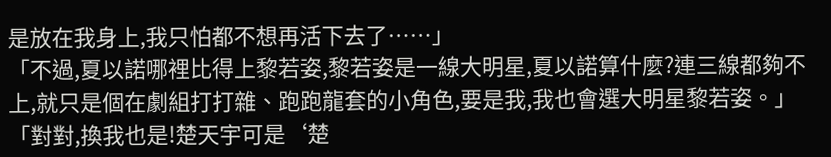是放在我身上,我只怕都不想再活下去了……」
「不過,夏以諾哪裡比得上黎若姿,黎若姿是一線大明星,夏以諾算什麼?連三線都夠不上,就只是個在劇組打打雜、跑跑龍套的小角色,要是我,我也會選大明星黎若姿。」
「對對,換我也是!楚天宇可是‘楚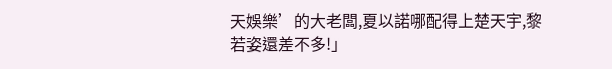天娛樂’的大老闆,夏以諾哪配得上楚天宇,黎若姿還差不多!」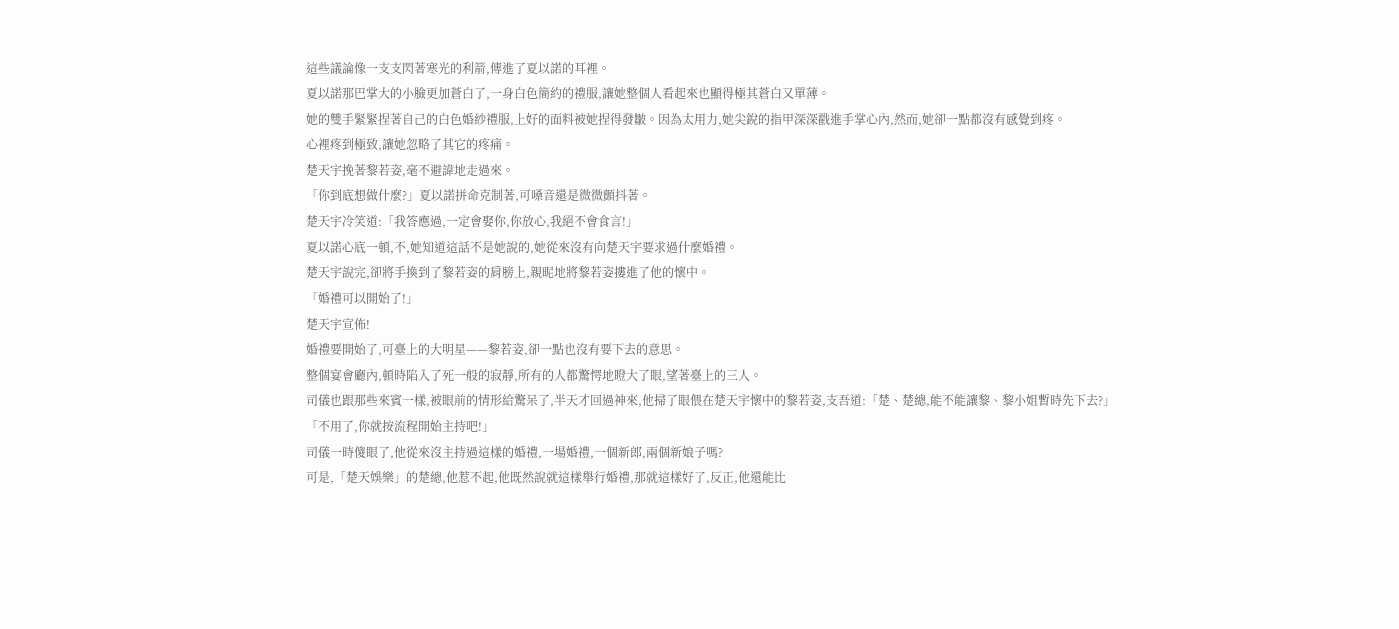這些議論像一支支閃著寒光的利箭,傳進了夏以諾的耳裡。
夏以諾那巴掌大的小臉更加蒼白了,一身白色簡約的禮服,讓她整個人看起來也顯得極其蒼白又單薄。
她的雙手緊緊捏著自己的白色婚紗禮服,上好的面料被她捏得發皺。因為太用力,她尖銳的指甲深深戳進手掌心內,然而,她卻一點都沒有感覺到疼。
心裡疼到極致,讓她忽略了其它的疼痛。
楚天宇挽著黎若姿,毫不避諱地走過來。
「你到底想做什麼?」夏以諾拼命克制著,可嗓音還是微微顫抖著。
楚天宇冷笑道:「我答應過,一定會娶你,你放心,我絕不會食言!」
夏以諾心底一頓,不,她知道這話不是她說的,她從來沒有向楚天宇要求過什麼婚禮。
楚天宇說完,卻將手換到了黎若姿的肩膀上,親昵地將黎若姿摟進了他的懷中。
「婚禮可以開始了!」
楚天宇宣佈!
婚禮要開始了,可臺上的大明星——黎若姿,卻一點也沒有要下去的意思。
整個宴會廳內,頓時陷入了死一般的寂靜,所有的人都驚愕地瞪大了眼,望著臺上的三人。
司儀也跟那些來賓一樣,被眼前的情形給驚呆了,半天才回過神來,他掃了眼偎在楚天宇懷中的黎若姿,支吾道:「楚、楚總,能不能讓黎、黎小姐暫時先下去?」
「不用了,你就按流程開始主持吧!」
司儀一時傻眼了,他從來沒主持過這樣的婚禮,一場婚禮,一個新郎,兩個新娘子嗎?
可是,「楚天娛樂」的楚總,他惹不起,他既然說就這樣舉行婚禮,那就這樣好了,反正,他還能比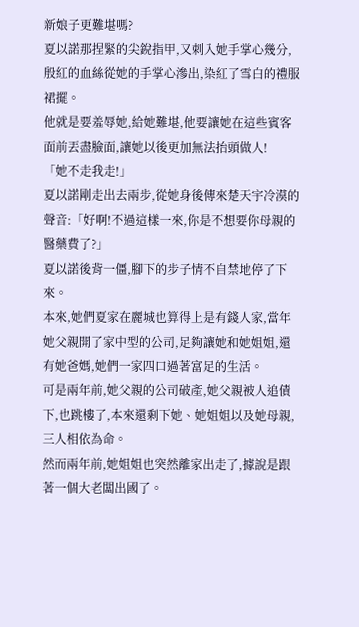新娘子更難堪嗎?
夏以諾那捏緊的尖銳指甲,又刺入她手掌心幾分,殷紅的血絲從她的手掌心滲出,染紅了雪白的禮服裙擺。
他就是要羞辱她,給她難堪,他要讓她在這些賓客面前丟盡臉面,讓她以後更加無法抬頭做人!
「她不走我走!」
夏以諾剛走出去兩步,從她身後傳來楚天宇冷漠的聲音:「好啊!不過這樣一來,你是不想要你母親的醫藥費了?」
夏以諾後背一僵,腳下的步子情不自禁地停了下來。
本來,她們夏家在麗城也算得上是有錢人家,當年她父親開了家中型的公司,足夠讓她和她姐姐,還有她爸媽,她們一家四口過著富足的生活。
可是兩年前,她父親的公司破產,她父親被人追債下,也跳樓了,本來還剩下她、她姐姐以及她母親,三人相依為命。
然而兩年前,她姐姐也突然離家出走了,據說是跟著一個大老闆出國了。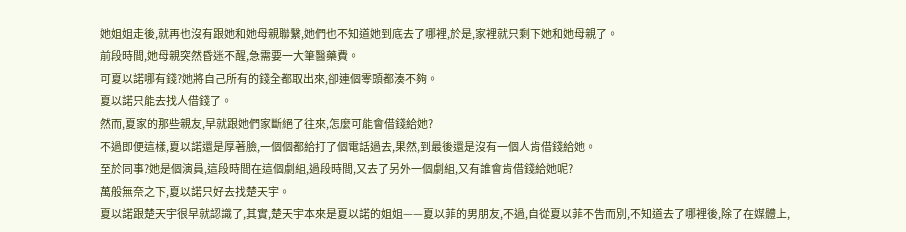她姐姐走後,就再也沒有跟她和她母親聯繫,她們也不知道她到底去了哪裡,於是,家裡就只剩下她和她母親了。
前段時間,她母親突然昏迷不醒,急需要一大筆醫藥費。
可夏以諾哪有錢?她將自己所有的錢全都取出來,卻連個零頭都湊不夠。
夏以諾只能去找人借錢了。
然而,夏家的那些親友,早就跟她們家斷絕了往來,怎麼可能會借錢給她?
不過即便這樣,夏以諾還是厚著臉,一個個都給打了個電話過去,果然,到最後還是沒有一個人肯借錢給她。
至於同事?她是個演員,這段時間在這個劇組,過段時間,又去了另外一個劇組,又有誰會肯借錢給她呢?
萬般無奈之下,夏以諾只好去找楚天宇。
夏以諾跟楚天宇很早就認識了,其實,楚天宇本來是夏以諾的姐姐——夏以菲的男朋友,不過,自從夏以菲不告而別,不知道去了哪裡後,除了在媒體上,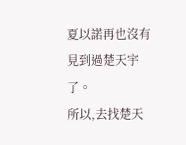夏以諾再也沒有見到過楚天宇了。
所以,去找楚天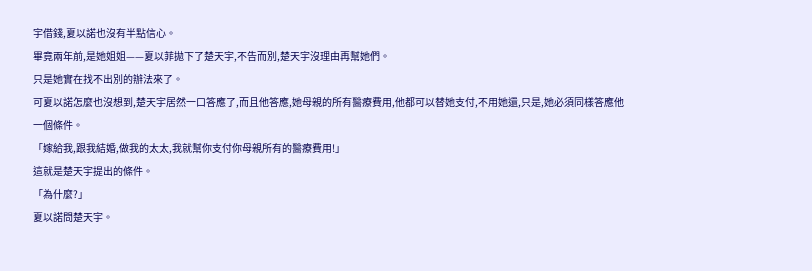宇借錢,夏以諾也沒有半點信心。
畢竟兩年前,是她姐姐——夏以菲拋下了楚天宇,不告而別,楚天宇沒理由再幫她們。
只是她實在找不出別的辦法來了。
可夏以諾怎麼也沒想到,楚天宇居然一口答應了,而且他答應,她母親的所有醫療費用,他都可以替她支付,不用她還,只是,她必須同樣答應他一個條件。
「嫁給我,跟我結婚,做我的太太,我就幫你支付你母親所有的醫療費用!」
這就是楚天宇提出的條件。
「為什麼?」
夏以諾問楚天宇。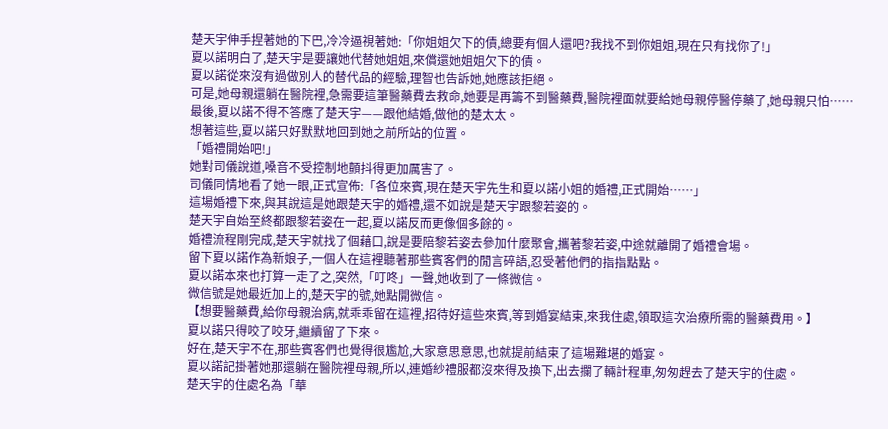楚天宇伸手捏著她的下巴,冷冷逼視著她:「你姐姐欠下的債,總要有個人還吧?我找不到你姐姐,現在只有找你了!」
夏以諾明白了,楚天宇是要讓她代替她姐姐,來償還她姐姐欠下的債。
夏以諾從來沒有過做別人的替代品的經驗,理智也告訴她,她應該拒絕。
可是,她母親還躺在醫院裡,急需要這筆醫藥費去救命,她要是再籌不到醫藥費,醫院裡面就要給她母親停醫停藥了,她母親只怕……
最後,夏以諾不得不答應了楚天宇——跟他結婚,做他的楚太太。
想著這些,夏以諾只好默默地回到她之前所站的位置。
「婚禮開始吧!」
她對司儀說道,嗓音不受控制地顫抖得更加厲害了。
司儀同情地看了她一眼,正式宣佈:「各位來賓,現在楚天宇先生和夏以諾小姐的婚禮,正式開始……」
這場婚禮下來,與其說這是她跟楚天宇的婚禮,還不如說是楚天宇跟黎若姿的。
楚天宇自始至終都跟黎若姿在一起,夏以諾反而更像個多餘的。
婚禮流程剛完成,楚天宇就找了個藉口,說是要陪黎若姿去參加什麼聚會,攜著黎若姿,中途就離開了婚禮會場。
留下夏以諾作為新娘子,一個人在這裡聽著那些賓客們的閒言碎語,忍受著他們的指指點點。
夏以諾本來也打算一走了之,突然,「叮咚」一聲,她收到了一條微信。
微信號是她最近加上的,楚天宇的號,她點開微信。
【想要醫藥費,給你母親治病,就乖乖留在這裡,招待好這些來賓,等到婚宴結束,來我住處,領取這次治療所需的醫藥費用。】
夏以諾只得咬了咬牙,繼續留了下來。
好在,楚天宇不在,那些賓客們也覺得很尷尬,大家意思意思,也就提前結束了這場難堪的婚宴。
夏以諾記掛著她那還躺在醫院裡母親,所以,連婚紗禮服都沒來得及換下,出去攔了輛計程車,匆匆趕去了楚天宇的住處。
楚天宇的住處名為「華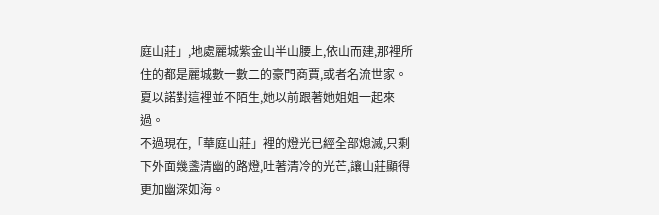庭山莊」,地處麗城紫金山半山腰上,依山而建,那裡所住的都是麗城數一數二的豪門商賈,或者名流世家。
夏以諾對這裡並不陌生,她以前跟著她姐姐一起來過。
不過現在,「華庭山莊」裡的燈光已經全部熄滅,只剩下外面幾盞清幽的路燈,吐著清冷的光芒,讓山莊顯得更加幽深如海。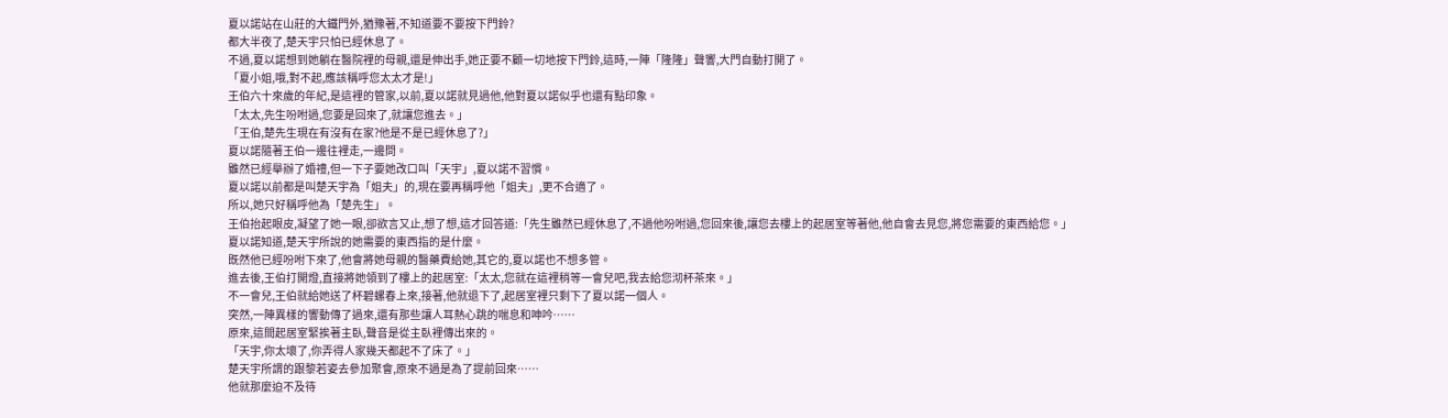夏以諾站在山莊的大鐵門外,猶豫著,不知道要不要按下門鈴?
都大半夜了,楚天宇只怕已經休息了。
不過,夏以諾想到她躺在醫院裡的母親,還是伸出手,她正要不顧一切地按下門鈴,這時,一陣「隆隆」聲響,大門自動打開了。
「夏小姐,哦,對不起,應該稱呼您太太才是!」
王伯六十來歲的年紀,是這裡的管家,以前,夏以諾就見過他,他對夏以諾似乎也還有點印象。
「太太,先生吩咐過,您要是回來了,就讓您進去。」
「王伯,楚先生現在有沒有在家?他是不是已經休息了?」
夏以諾隨著王伯一邊往裡走,一邊問。
雖然已經舉辦了婚禮,但一下子要她改口叫「天宇」,夏以諾不習慣。
夏以諾以前都是叫楚天宇為「姐夫」的,現在要再稱呼他「姐夫」,更不合適了。
所以,她只好稱呼他為「楚先生」。
王伯抬起眼皮,凝望了她一眼,卻欲言又止,想了想,這才回答道:「先生雖然已經休息了,不過他吩咐過,您回來後,讓您去樓上的起居室等著他,他自會去見您,將您需要的東西給您。」
夏以諾知道,楚天宇所說的她需要的東西指的是什麼。
既然他已經吩咐下來了,他會將她母親的醫藥費給她,其它的,夏以諾也不想多管。
進去後,王伯打開燈,直接將她領到了樓上的起居室:「太太,您就在這裡稍等一會兒吧,我去給您沏杯茶來。」
不一會兒,王伯就給她送了杯碧螺春上來,接著,他就退下了,起居室裡只剩下了夏以諾一個人。
突然,一陣異樣的響動傳了過來,還有那些讓人耳熱心跳的喘息和呻吟……
原來,這間起居室緊挨著主臥,聲音是從主臥裡傳出來的。
「天宇,你太壞了,你弄得人家幾天都起不了床了。」
楚天宇所謂的跟黎若姿去參加聚會,原來不過是為了提前回來……
他就那麼迫不及待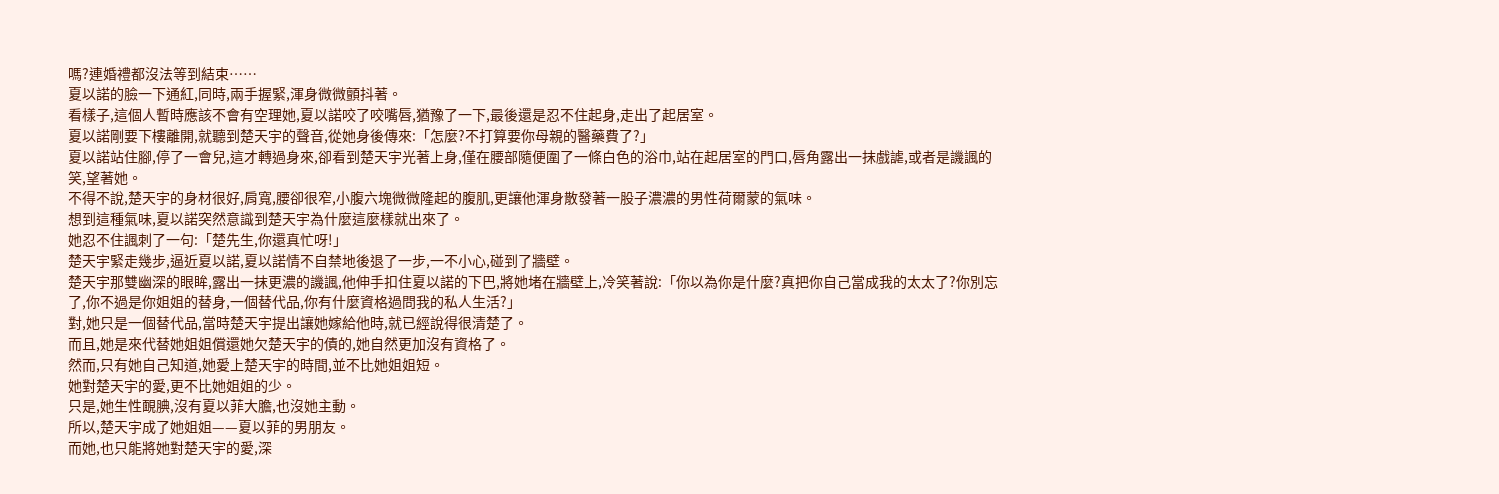嗎?連婚禮都沒法等到結束……
夏以諾的臉一下通紅,同時,兩手握緊,渾身微微顫抖著。
看樣子,這個人暫時應該不會有空理她,夏以諾咬了咬嘴唇,猶豫了一下,最後還是忍不住起身,走出了起居室。
夏以諾剛要下樓離開,就聽到楚天宇的聲音,從她身後傳來:「怎麼?不打算要你母親的醫藥費了?」
夏以諾站住腳,停了一會兒,這才轉過身來,卻看到楚天宇光著上身,僅在腰部隨便圍了一條白色的浴巾,站在起居室的門口,唇角露出一抹戲謔,或者是譏諷的笑,望著她。
不得不說,楚天宇的身材很好,肩寬,腰卻很窄,小腹六塊微微隆起的腹肌,更讓他渾身散發著一股子濃濃的男性荷爾蒙的氣味。
想到這種氣味,夏以諾突然意識到楚天宇為什麼這麼樣就出來了。
她忍不住諷刺了一句:「楚先生,你還真忙呀!」
楚天宇緊走幾步,逼近夏以諾,夏以諾情不自禁地後退了一步,一不小心,碰到了牆壁。
楚天宇那雙幽深的眼眸,露出一抹更濃的譏諷,他伸手扣住夏以諾的下巴,將她堵在牆壁上,冷笑著說:「你以為你是什麼?真把你自己當成我的太太了?你別忘了,你不過是你姐姐的替身,一個替代品,你有什麼資格過問我的私人生活?」
對,她只是一個替代品,當時楚天宇提出讓她嫁給他時,就已經說得很清楚了。
而且,她是來代替她姐姐償還她欠楚天宇的債的,她自然更加沒有資格了。
然而,只有她自己知道,她愛上楚天宇的時間,並不比她姐姐短。
她對楚天宇的愛,更不比她姐姐的少。
只是,她生性靦腆,沒有夏以菲大膽,也沒她主動。
所以,楚天宇成了她姐姐——夏以菲的男朋友。
而她,也只能將她對楚天宇的愛,深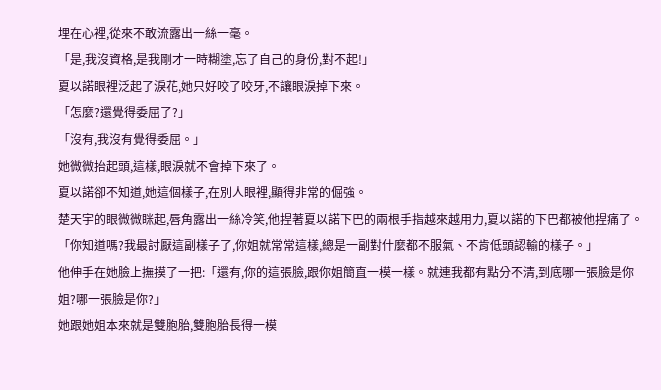埋在心裡,從來不敢流露出一絲一毫。
「是,我沒資格,是我剛才一時糊塗,忘了自己的身份,對不起!」
夏以諾眼裡泛起了淚花,她只好咬了咬牙,不讓眼淚掉下來。
「怎麼?還覺得委屈了?」
「沒有,我沒有覺得委屈。」
她微微抬起頭,這樣,眼淚就不會掉下來了。
夏以諾卻不知道,她這個樣子,在別人眼裡,顯得非常的倔強。
楚天宇的眼微微眯起,唇角露出一絲冷笑,他捏著夏以諾下巴的兩根手指越來越用力,夏以諾的下巴都被他捏痛了。
「你知道嗎?我最討厭這副樣子了,你姐就常常這樣,總是一副對什麼都不服氣、不肯低頭認輸的樣子。」
他伸手在她臉上撫摸了一把:「還有,你的這張臉,跟你姐簡直一模一樣。就連我都有點分不清,到底哪一張臉是你姐?哪一張臉是你?」
她跟她姐本來就是雙胞胎,雙胞胎長得一模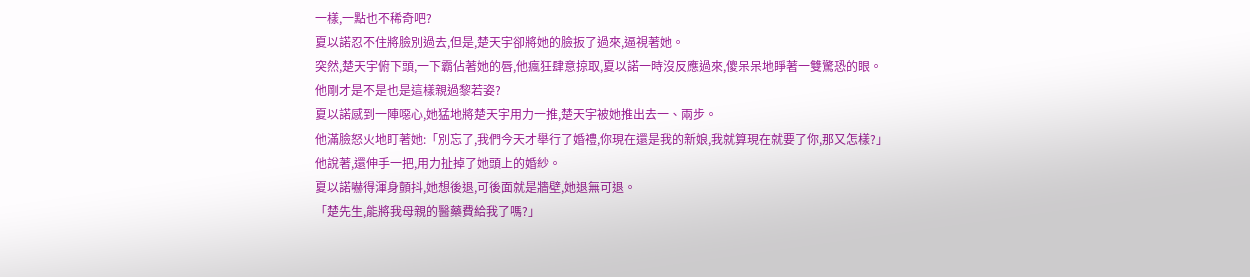一樣,一點也不稀奇吧?
夏以諾忍不住將臉別過去,但是,楚天宇卻將她的臉扳了過來,逼視著她。
突然,楚天宇俯下頭,一下霸佔著她的唇,他瘋狂肆意掠取,夏以諾一時沒反應過來,傻呆呆地睜著一雙驚恐的眼。
他剛才是不是也是這樣親過黎若姿?
夏以諾感到一陣噁心,她猛地將楚天宇用力一推,楚天宇被她推出去一、兩步。
他滿臉怒火地盯著她:「別忘了,我們今天才舉行了婚禮,你現在還是我的新娘,我就算現在就要了你,那又怎樣?」
他說著,還伸手一把,用力扯掉了她頭上的婚紗。
夏以諾嚇得渾身顫抖,她想後退,可後面就是牆壁,她退無可退。
「楚先生,能將我母親的醫藥費給我了嗎?」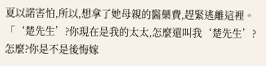夏以諾害怕,所以,想拿了她母親的醫藥費,趕緊逃離這裡。
「‘楚先生’?你現在是我的太太,怎麼還叫我‘楚先生’?怎麼?你是不是後悔嫁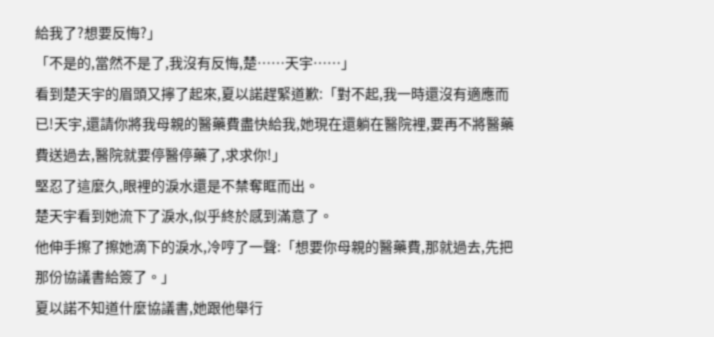給我了?想要反悔?」
「不是的,當然不是了,我沒有反悔,楚……天宇……」
看到楚天宇的眉頭又擰了起來,夏以諾趕緊道歉:「對不起,我一時還沒有適應而已!天宇,還請你將我母親的醫藥費盡快給我,她現在還躺在醫院裡,要再不將醫藥費送過去,醫院就要停醫停藥了,求求你!」
堅忍了這麼久,眼裡的淚水還是不禁奪眶而出。
楚天宇看到她流下了淚水,似乎終於感到滿意了。
他伸手擦了擦她滴下的淚水,冷哼了一聲:「想要你母親的醫藥費,那就過去,先把那份協議書給簽了。」
夏以諾不知道什麼協議書,她跟他舉行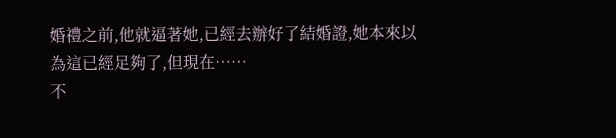婚禮之前,他就逼著她,已經去辦好了結婚證,她本來以為這已經足夠了,但現在……
不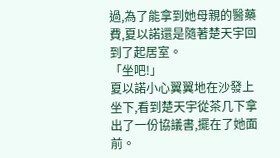過,為了能拿到她母親的醫藥費,夏以諾還是隨著楚天宇回到了起居室。
「坐吧!」
夏以諾小心翼翼地在沙發上坐下,看到楚天宇從茶几下拿出了一份協議書,擺在了她面前。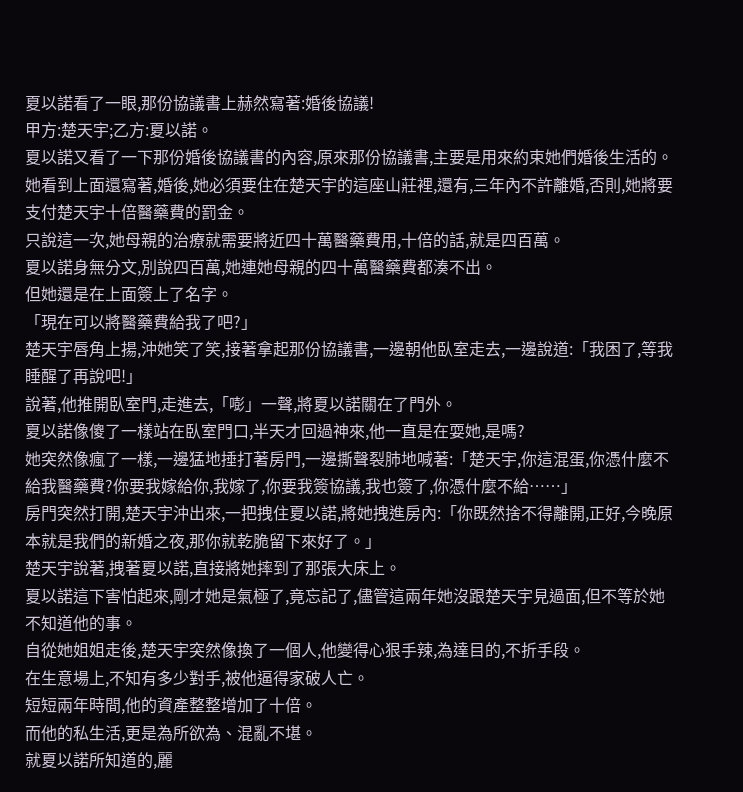夏以諾看了一眼,那份協議書上赫然寫著:婚後協議!
甲方:楚天宇;乙方:夏以諾。
夏以諾又看了一下那份婚後協議書的內容,原來那份協議書,主要是用來約束她們婚後生活的。
她看到上面還寫著,婚後,她必須要住在楚天宇的這座山莊裡,還有,三年內不許離婚,否則,她將要支付楚天宇十倍醫藥費的罰金。
只說這一次,她母親的治療就需要將近四十萬醫藥費用,十倍的話,就是四百萬。
夏以諾身無分文,別說四百萬,她連她母親的四十萬醫藥費都湊不出。
但她還是在上面簽上了名字。
「現在可以將醫藥費給我了吧?」
楚天宇唇角上揚,沖她笑了笑,接著拿起那份協議書,一邊朝他臥室走去,一邊說道:「我困了,等我睡醒了再說吧!」
說著,他推開臥室門,走進去,「嘭」一聲,將夏以諾關在了門外。
夏以諾像傻了一樣站在臥室門口,半天才回過神來,他一直是在耍她,是嗎?
她突然像瘋了一樣,一邊猛地捶打著房門,一邊撕聲裂肺地喊著:「楚天宇,你這混蛋,你憑什麼不給我醫藥費?你要我嫁給你,我嫁了,你要我簽協議,我也簽了,你憑什麼不給……」
房門突然打開,楚天宇沖出來,一把拽住夏以諾,將她拽進房內:「你既然捨不得離開,正好,今晚原本就是我們的新婚之夜,那你就乾脆留下來好了。」
楚天宇說著,拽著夏以諾,直接將她摔到了那張大床上。
夏以諾這下害怕起來,剛才她是氣極了,竟忘記了,儘管這兩年她沒跟楚天宇見過面,但不等於她不知道他的事。
自從她姐姐走後,楚天宇突然像換了一個人,他變得心狠手辣,為達目的,不折手段。
在生意場上,不知有多少對手,被他逼得家破人亡。
短短兩年時間,他的資產整整增加了十倍。
而他的私生活,更是為所欲為、混亂不堪。
就夏以諾所知道的,麗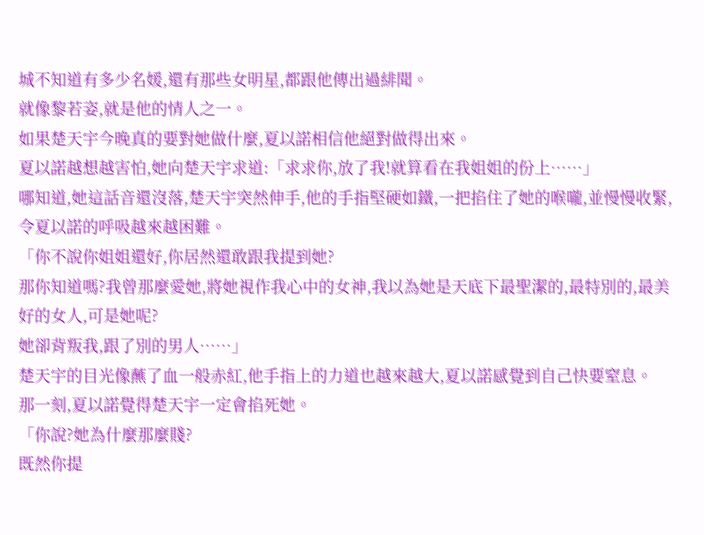城不知道有多少名媛,還有那些女明星,都跟他傳出過緋聞。
就像黎若姿,就是他的情人之一。
如果楚天宇今晚真的要對她做什麼,夏以諾相信他絕對做得出來。
夏以諾越想越害怕,她向楚天宇求道:「求求你,放了我!就算看在我姐姐的份上……」
哪知道,她這話音還沒落,楚天宇突然伸手,他的手指堅硬如鐵,一把掐住了她的喉嚨,並慢慢收緊,令夏以諾的呼吸越來越困難。
「你不說你姐姐還好,你居然還敢跟我提到她?
那你知道嗎?我曾那麼愛她,將她視作我心中的女神,我以為她是天底下最聖潔的,最特別的,最美好的女人,可是她呢?
她卻背叛我,跟了別的男人……」
楚天宇的目光像蘸了血一般赤紅,他手指上的力道也越來越大,夏以諾感覺到自己快要窒息。
那一刻,夏以諾覺得楚天宇一定會掐死她。
「你說?她為什麼那麼賤?
既然你提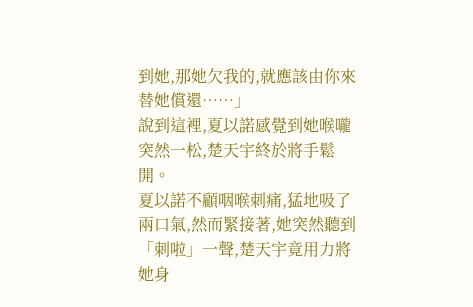到她,那她欠我的,就應該由你來替她償還……」
說到這裡,夏以諾感覺到她喉嚨突然一松,楚天宇終於將手鬆開。
夏以諾不顧咽喉刺痛,猛地吸了兩口氣,然而緊接著,她突然聽到「刺啦」一聲,楚天宇竟用力將她身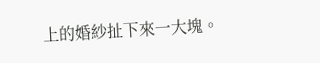上的婚紗扯下來一大塊。